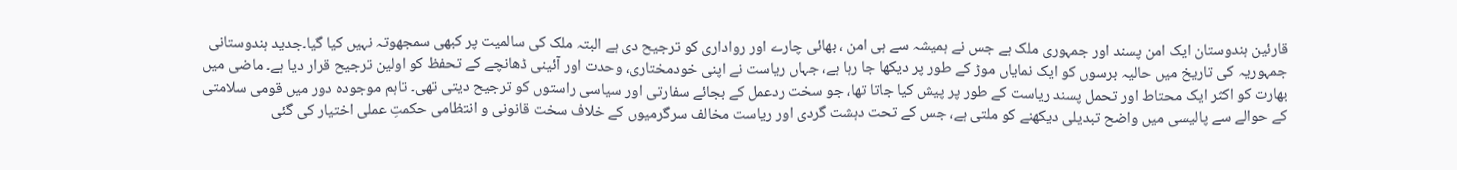قارئین ہندوستان ایک امن پسند اور جمہوری ملک ہے جس نے ہمیشہ سے ہی امن ، بھائی چارے اور رواداری کو ترجیح دی ہے البتہ ملک کی سالمیت پر کبھی سمجھوتہ نہیں کیا گیا۔جدید ہندوستانی جمہوریہ کی تاریخ میں حالیہ برسوں کو ایک نمایاں موڑ کے طور پر دیکھا جا رہا ہے، جہاں ریاست نے اپنی خودمختاری، وحدت اور آئینی ڈھانچے کے تحفظ کو اولین ترجیح قرار دیا ہے۔ ماضی میں بھارت کو اکثر ایک محتاط اور تحمل پسند ریاست کے طور پر پیش کیا جاتا تھا، جو سخت ردعمل کے بجائے سفارتی اور سیاسی راستوں کو ترجیح دیتی تھی۔ تاہم موجودہ دور میں قومی سلامتی کے حوالے سے پالیسی میں واضح تبدیلی دیکھنے کو ملتی ہے، جس کے تحت دہشت گردی اور ریاست مخالف سرگرمیوں کے خلاف سخت قانونی و انتظامی حکمتِ عملی اختیار کی گئی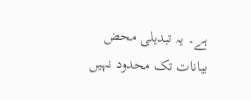ہے۔ یہ تبدیلی محض بیانات تک محدود نہیں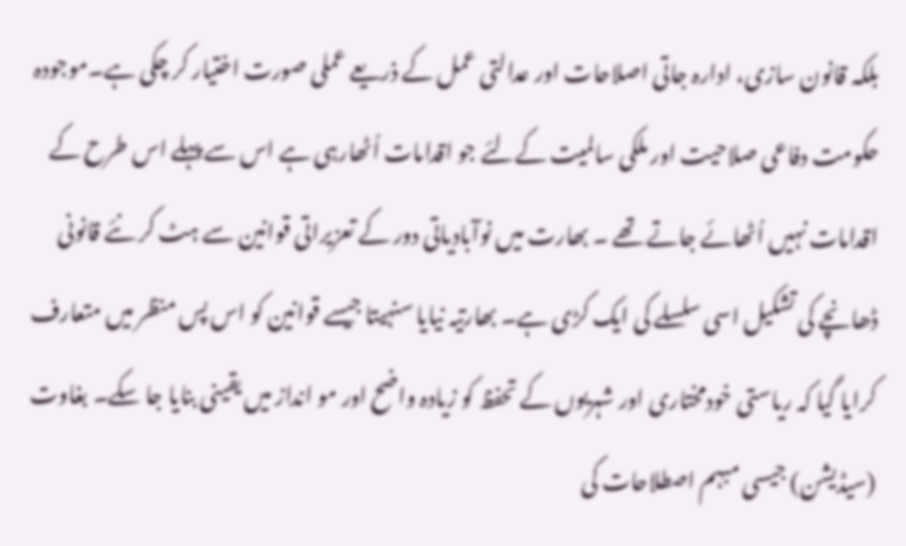بلکہ قانون سازی، ادارہ جاتی اصلاحات اور عدالتی عمل کے ذریعے عملی صورت اختیار کر چکی ہے۔موجودہ حکومت دفاعی صلاحیت اور ملکی سالمیت کےلئے جو اقدامات اُٹھارہی ہے اس سے پہلے اس طرح کے اقدامات نہیں اُٹھائے جاتے تھے ۔ بھارت میں نوآبادیاتی دور کے تعزیراتی قوانین سے ہٹ کر نئے قانونی ڈھانچے کی تشکیل اسی سلسلے کی ایک کڑی ہے۔ بھارتیہ نیایا سنہیتا جیسے قوانین کو اس پس منظر میں متعارف کرایا گیا کہ ریاستی خودمختاری اور شہریوں کے تحفظ کو زیادہ واضح اور مو انداز میں یقینی بنایا جا سکے۔ بغاوت (سیڈیشن) جیسی مبہم اصطلاحات کی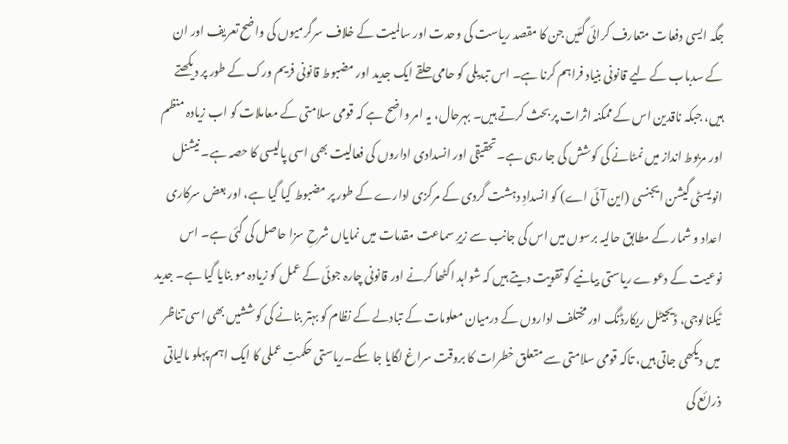جگہ ایسی دفعات متعارف کرائی گئیں جن کا مقصد ریاست کی وحدت اور سالمیت کے خلاف سرگرمیوں کی واضح تعریف اور ان کے سدباب کے لیے قانونی بنیاد فراہم کرنا ہے۔ اس تبدیلی کو حامی حلقے ایک جدید اور مضبوط قانونی فریم ورک کے طور پر دیکھتے ہیں، جبکہ ناقدین اس کے ممکنہ اثرات پر بحث کرتے ہیں۔ بہرحال، یہ امر واضح ہے کہ قومی سلامتی کے معاملات کو اب زیادہ منظم اور مربوط انداز میں نمٹانے کی کوشش کی جا رہی ہے۔تحقیقی اور انسدادی اداروں کی فعالیت بھی اسی پالیسی کا حصہ ہے۔ نیشنل انویسٹی گیشن ایجنسی (این آئی اے) کو انسدادِ دہشت گردی کے مرکزی ادارے کے طور پر مضبوط کیا گیا ہے، اور بعض سرکاری اعداد و شمار کے مطابق حالیہ برسوں میں اس کی جانب سے زیرِ سماعت مقدمات میں نمایاں شرحِ سزا حاصل کی گئی ہے۔ اس نوعیت کے دعوے ریاستی بیانیے کو تقویت دیتے ہیں کہ شواہد اکٹھا کرنے اور قانونی چارہ جوئی کے عمل کو زیادہ مو بنایا گیا ہے۔ جدید ٹیکنالوجی، ڈیجیٹل ریکارڈنگ اور مختلف اداروں کے درمیان معلومات کے تبادلے کے نظام کو بہتر بنانے کی کوششیں بھی اسی تناظر میں دیکھی جاتی ہیں، تاکہ قومی سلامتی سے متعلق خطرات کا بروقت سراغ لگایا جا سکے۔ریاستی حکمتِ عملی کا ایک اہم پہلو مالیاتی ذرائع کی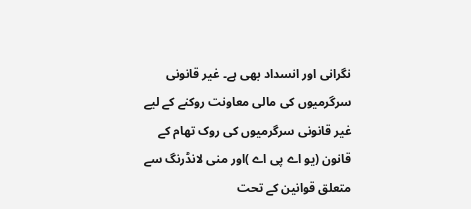نگرانی اور انسداد بھی ہے۔ غیر قانونی سرگرمیوں کی مالی معاونت روکنے کے لیے غیر قانونی سرگرمیوں کی روک تھام کے قانون (یو اے پی اے )اور منی لانڈرنگ سے متعلق قوانین کے تحت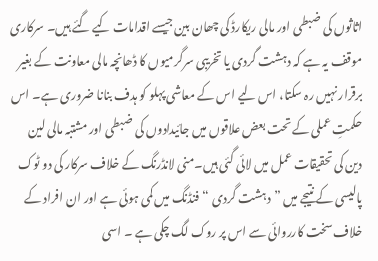اثاثوں کی ضبطی اور مالی ریکارڈ کی چھان بین جیسے اقدامات کیے گئے ہیں۔ سرکاری موقف یہ ہے کہ دہشت گردی یا تخریبی سرگرمیوں کا ڈھانچہ مالی معاونت کے بغیر برقرار نہیں رہ سکتا، اس لیے اس کے معاشی پہلو کو ہدف بنانا ضروری ہے۔ اس حکمتِ عملی کے تحت بعض علاقوں میں جائیدادوں کی ضبطی اور مشتبہ مالی لین دین کی تحقیقات عمل میں لائی گئی ہیں۔منی لانڈرنگ کے خلاف سرکار کی دو ٹوک پالیسی کے نتیجے میں ”دہشت گردی “فنڈنگ میں کمی ہوئی ہے اور ان افراد کے خلاف سخت کارروائی سے اس پر روک لگ چکی ہے ۔ اسی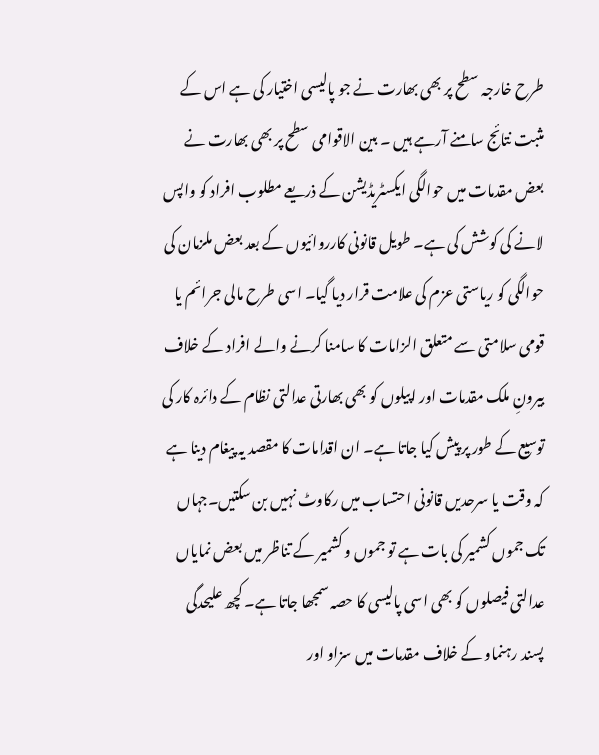طرح خارجہ سطح پر بھی بھارت نے جو پالیسی اختیار کی ہے اس کے مثبت نتائج سامنے آرہے ہیں ۔ بین الاقوامی سطح پر بھی بھارت نے بعض مقدمات میں حوالگی ایکسٹریڈیشن کے ذریعے مطلوب افراد کو واپس لانے کی کوشش کی ہے۔ طویل قانونی کارروائیوں کے بعد بعض ملزمان کی حوالگی کو ریاستی عزم کی علامت قرار دیا گیا۔ اسی طرح مالی جرائم یا قومی سلامتی سے متعلق الزامات کا سامنا کرنے والے افراد کے خلاف بیرونِ ملک مقدمات اور اپیلوں کو بھی بھارتی عدالتی نظام کے دائرہ کار کی توسیع کے طور پر پیش کیا جاتا ہے۔ ان اقدامات کا مقصد یہ پیغام دینا ہے کہ وقت یا سرحدیں قانونی احتساب میں رکاوٹ نہیں بن سکتیں۔جہاں تک جموں کشمیر کی بات ہے تو جموں و کشمیر کے تناظر میں بعض نمایاں عدالتی فیصلوں کو بھی اسی پالیسی کا حصہ سمجھا جاتا ہے۔ کچھ علیحدگی پسند رہنماو کے خلاف مقدمات میں سزاو اور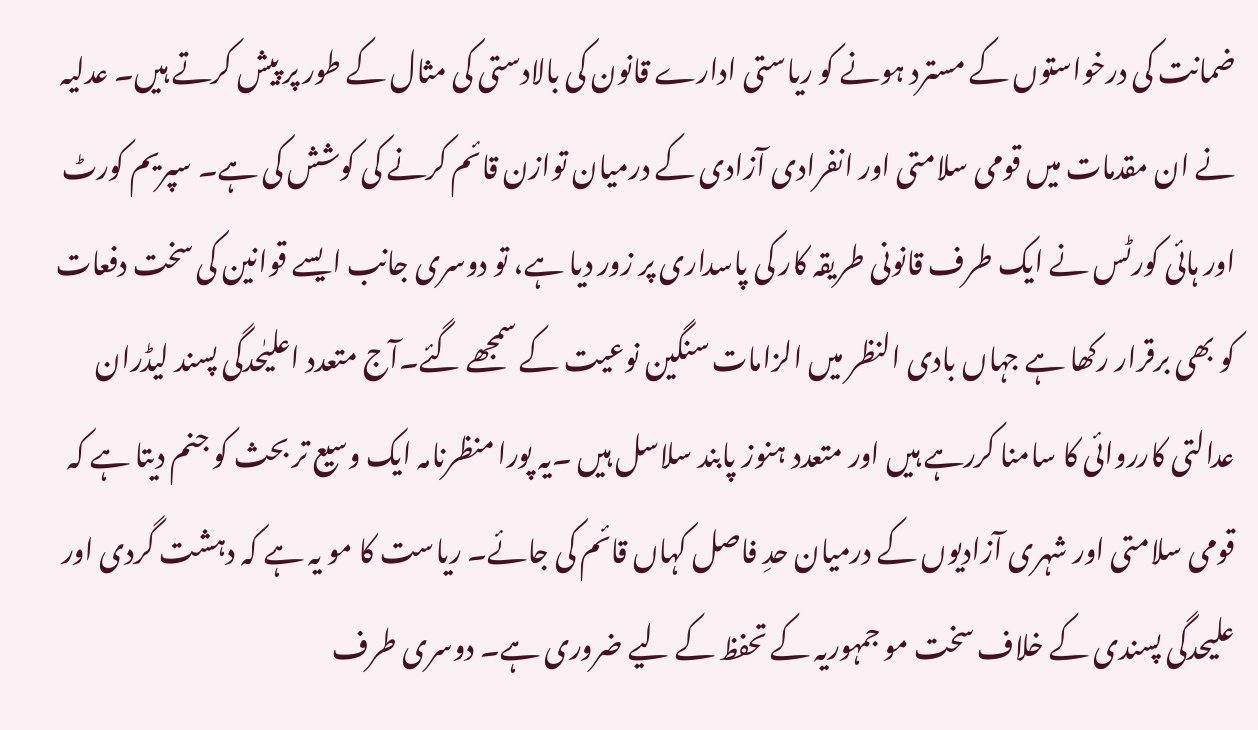ضمانت کی درخواستوں کے مسترد ہونے کو ریاستی ادارے قانون کی بالادستی کی مثال کے طور پر پیش کرتے ہیں۔ عدلیہ نے ان مقدمات میں قومی سلامتی اور انفرادی آزادی کے درمیان توازن قائم کرنے کی کوشش کی ہے۔ سپریم کورٹ اور ہائی کورٹس نے ایک طرف قانونی طریقہ کار کی پاسداری پر زور دیا ہے، تو دوسری جانب ایسے قوانین کی سخت دفعات کو بھی برقرار رکھا ہے جہاں بادی النظر میں الزامات سنگین نوعیت کے سمجھے گئے۔آج متعدد اعلیٰحدگی پسند لیڈران عدالتی کارروائی کا سامنا کررہے ہیں اور متعدد ہنوز پابند سلاسل ہیں ۔یہ پورا منظرنامہ ایک وسیع تر بحث کو جنم دیتا ہے کہ قومی سلامتی اور شہری آزادیوں کے درمیان حدِ فاصل کہاں قائم کی جائے۔ ریاست کا مو یہ ہے کہ دہشت گردی اور علیحدگی پسندی کے خلاف سخت مو جمہوریہ کے تحفظ کے لیے ضروری ہے۔ دوسری طرف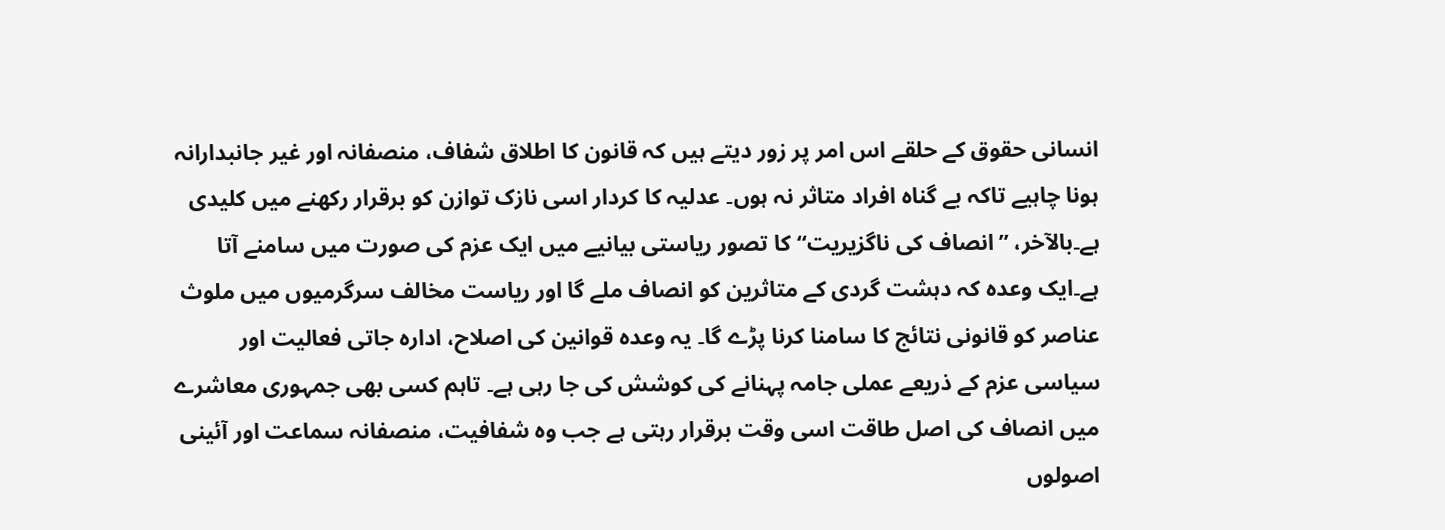انسانی حقوق کے حلقے اس امر پر زور دیتے ہیں کہ قانون کا اطلاق شفاف، منصفانہ اور غیر جانبدارانہ ہونا چاہیے تاکہ بے گناہ افراد متاثر نہ ہوں۔ عدلیہ کا کردار اسی نازک توازن کو برقرار رکھنے میں کلیدی ہے۔بالآخر، ”انصاف کی ناگزیریت“ کا تصور ریاستی بیانیے میں ایک عزم کی صورت میں سامنے آتا ہے۔ایک وعدہ کہ دہشت گردی کے متاثرین کو انصاف ملے گا اور ریاست مخالف سرگرمیوں میں ملوث عناصر کو قانونی نتائج کا سامنا کرنا پڑے گا۔ یہ وعدہ قوانین کی اصلاح، ادارہ جاتی فعالیت اور سیاسی عزم کے ذریعے عملی جامہ پہنانے کی کوشش کی جا رہی ہے۔ تاہم کسی بھی جمہوری معاشرے میں انصاف کی اصل طاقت اسی وقت برقرار رہتی ہے جب وہ شفافیت، منصفانہ سماعت اور آئینی اصولوں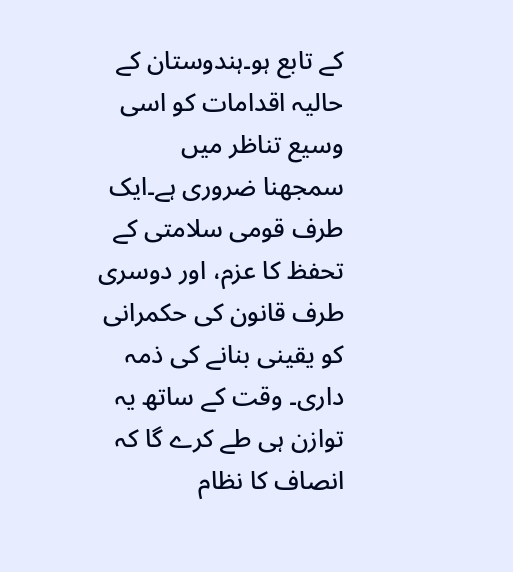کے تابع ہو۔ہندوستان کے حالیہ اقدامات کو اسی وسیع تناظر میں سمجھنا ضروری ہے۔ایک طرف قومی سلامتی کے تحفظ کا عزم، اور دوسری طرف قانون کی حکمرانی کو یقینی بنانے کی ذمہ داری۔ وقت کے ساتھ یہ توازن ہی طے کرے گا کہ انصاف کا نظام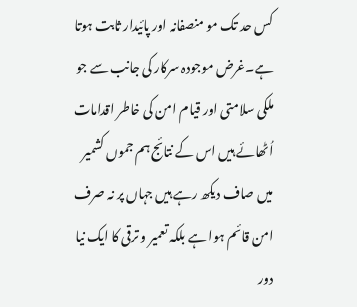کس حد تک مو منصفانہ اور پائیدار ثابت ہوتا ہے۔غرض موجودہ سرکار کی جانب سے جو ملکی سلامتی اور قیام امن کی خاطر اقدامات اُٹھائے ہیں اس کے نتائج ہم جموں کشمیر میں صاف دیکھ رہے ہیں جہاں پر نہ صرف امن قائم ہوا ہے بلکہ تعمیر و ترقی کا ایک نیا دور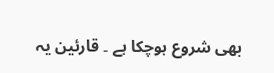بھی شروع ہوچکا ہے ۔ قارئین یہ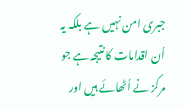جبری امن نہیں ہے بلکہ یہ اُن اقدامات کا نتیجہ ہے جو مرکز نے اُٹھائے ہیں اور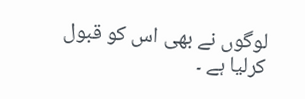لوگوں نے بھی اس کو قبول کرلیا ہے ۔